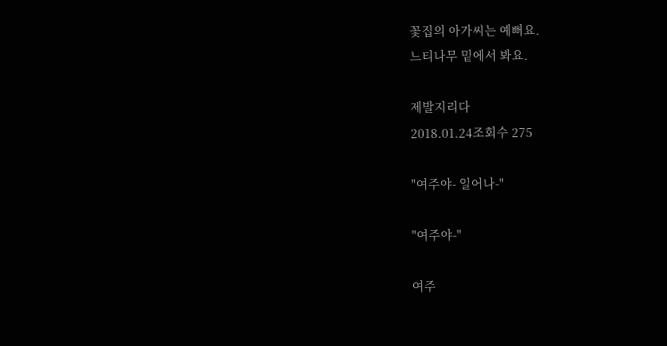꽃집의 아가씨는 예뻐요.
느티나무 밑에서 봐요.

제발지리다
2018.01.24조회수 275

"여주야- 일어나-"

"여주야-"

여주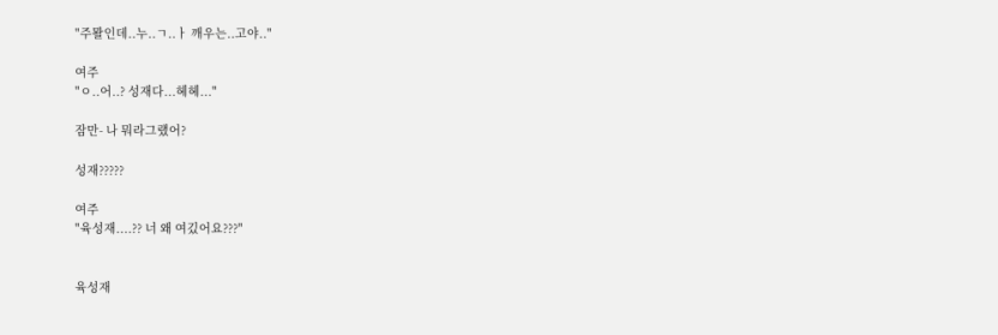"주뫌인데..누..ㄱ..ㅏ 깨우는..고야.."

여주
"ㅇ..어..? 성재다...헤헤..."

잠만- 나 뭐라그랬어?

성재?????

여주
"육성재....?? 너 왜 여깄어요???"


육성재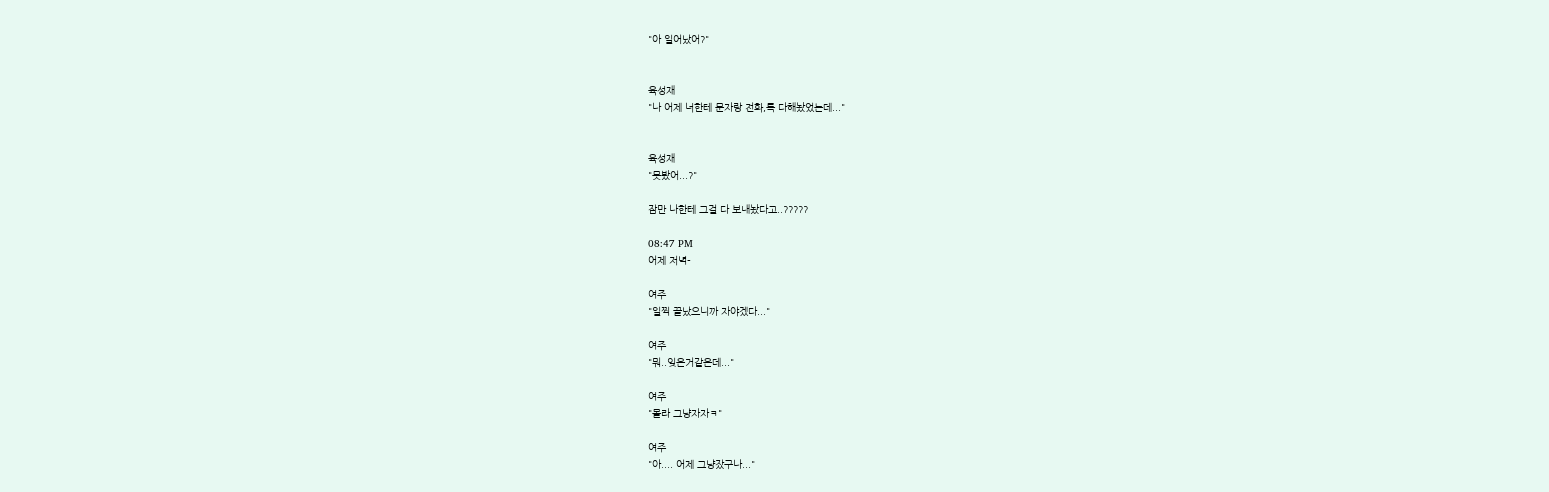"아 일어났어?"


육성재
"나 어제 너한테 문자랑 전화,톡 다해놨었는데..."


육성재
"못봤어...?"

잠만 나한테 그걸 다 보내놨다고..?????

08:47 PM
어제 저녁-

여주
"일찍 끝났으니까 자야겠다..."

여주
"뭐..잊은거같은데..."

여주
"몰라 그냥자자ㅋ"

여주
"아.... 어제 그냥잤구나..."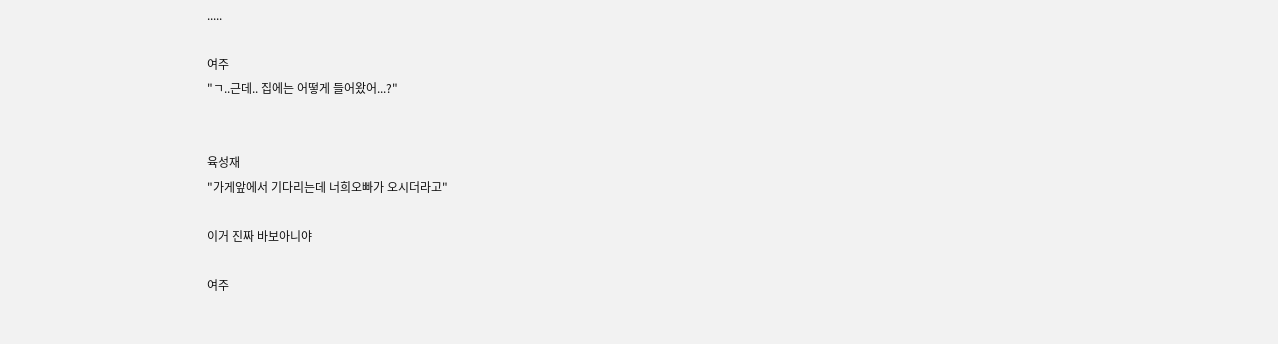.....

여주
"ㄱ..근데.. 집에는 어떻게 들어왔어...?"


육성재
"가게앞에서 기다리는데 너희오빠가 오시더라고"

이거 진짜 바보아니야

여주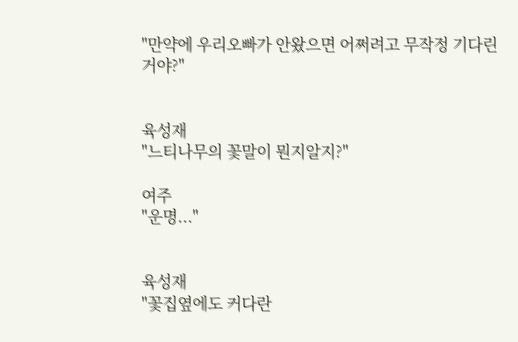"만약에 우리오빠가 안왔으면 어쩌려고 무작정 기다린거야?"


육성재
"느티나무의 꽃말이 뭔지알지?"

여주
"운명..."


육성재
"꽃집옆에도 커다란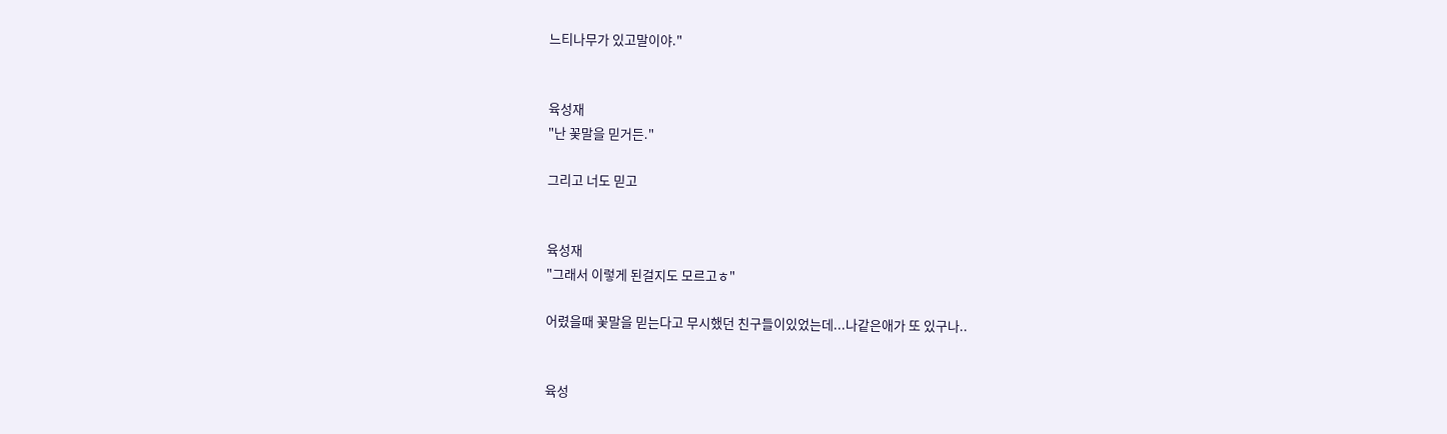느티나무가 있고말이야."


육성재
"난 꽃말을 믿거든."

그리고 너도 믿고


육성재
"그래서 이렇게 된걸지도 모르고ㅎ"

어렸을때 꽃말을 믿는다고 무시했던 친구들이있었는데...나같은애가 또 있구나..


육성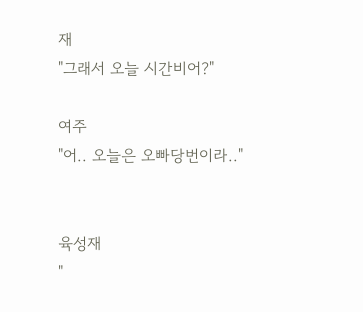재
"그래서 오늘 시간비어?"

여주
"어.. 오늘은 오빠당번이라.."


육성재
"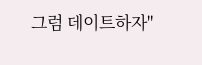그럼 데이트하자"